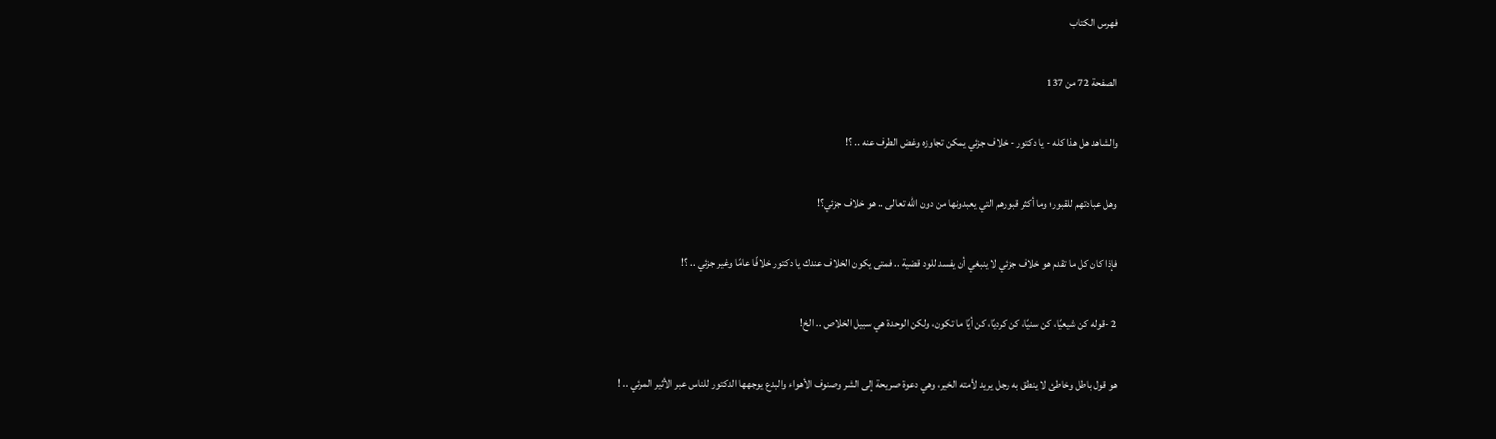فهرس الكتاب

الصفحة 72 من 137

والشاهد هل هذا كله - يا دكتور - خلاف جزئي يمكن تجاوزه وغض الطرف عنه .. ؟!

وهل عبادتهم للقبور؛ وما أكثر قبورهم التي يعبدونها من دون الله تعالى .. هو خلاف جزئي؟!

فإذا كان كل ما تقدم هو خلاف جزئي لا ينبغي أن يفسد للود قضية .. فمتى يكون الخلاف عندك يا دكتور خلافًا عامًا وغير جزئي .. ؟!

2 -قوله كن شيعيًا، كن سنيًا، كن كرديًا، كن أيًا ما تكون، ولكن الوحدة هي سبيل الخلاص .. الخ!

هو قول باطل وخاطئ لا ينطق به رجل يريد لأمته الخير، وهي دعوة صريحة إلى الشر وصنوف الأهواء والبدع يوجهها الدكتور للناس عبر الأثير المرئي .. !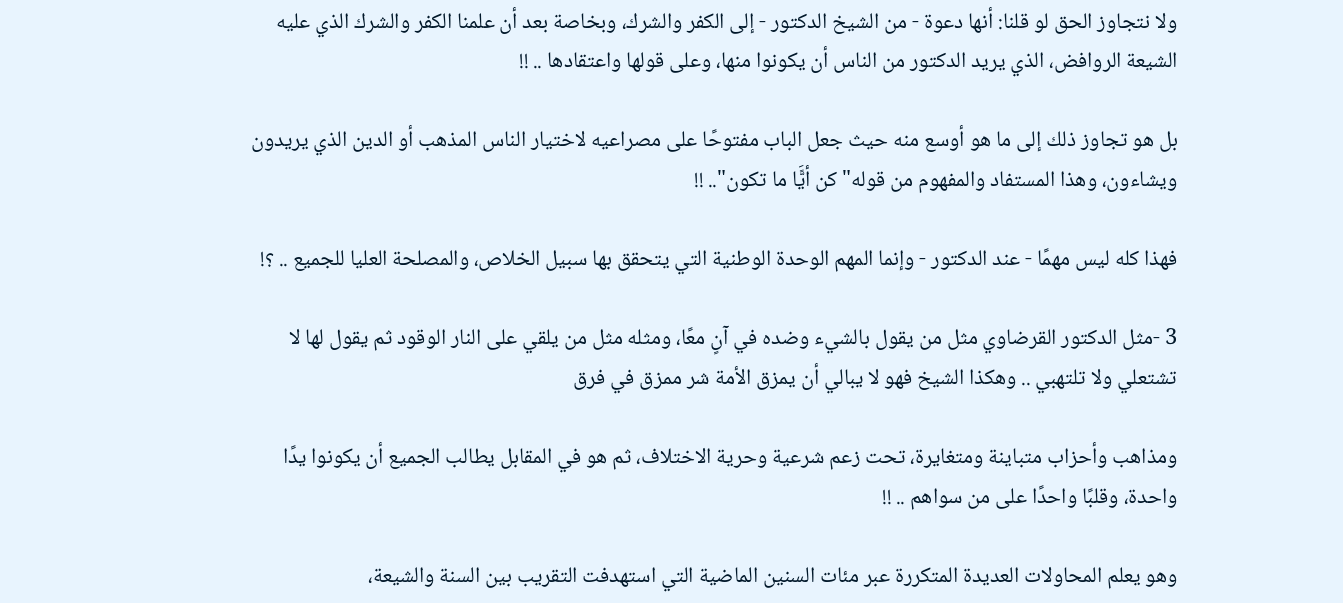ولا نتجاوز الحق لو قلنا: أنها دعوة - من الشيخ الدكتور - إلى الكفر والشرك، وبخاصة بعد أن علمنا الكفر والشرك الذي عليه الشيعة الروافض، الذي يريد الدكتور من الناس أن يكونوا منها، وعلى قولها واعتقادها .. !!

بل هو تجاوز ذلك إلى ما هو أوسع منه حيث جعل الباب مفتوحًا على مصراعيه لاختيار الناس المذهب أو الدين الذي يريدون ويشاءون، وهذا المستفاد والمفهوم من قوله"كن أيًَّا ما تكون".. !!

فهذا كله ليس مهمًا - عند الدكتور - وإنما المهم الوحدة الوطنية التي يتحقق بها سبيل الخلاص، والمصلحة العليا للجميع .. ؟!

3 -مثل الدكتور القرضاوي مثل من يقول بالشيء وضده في آنٍ معًا، ومثله مثل من يلقي على النار الوقود ثم يقول لها لا تشتعلي ولا تلتهبي .. وهكذا الشيخ فهو لا يبالي أن يمزق الأمة شر ممزق في فرق

ومذاهب وأحزاب متباينة ومتغايرة، تحت زعم شرعية وحرية الاختلاف، ثم هو في المقابل يطالب الجميع أن يكونوا يدًا واحدة، وقلبًا واحدًا على من سواهم .. !!

وهو يعلم المحاولات العديدة المتكررة عبر مئات السنين الماضية التي استهدفت التقريب بين السنة والشيعة،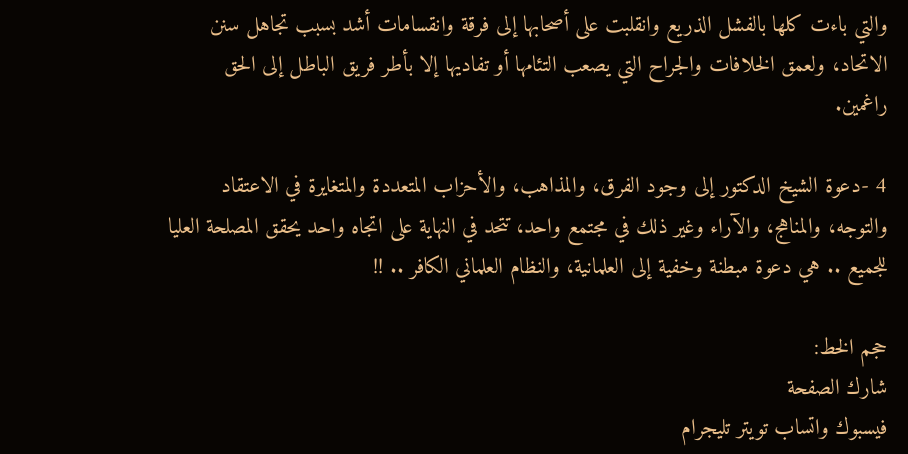والتي باءت كلها بالفشل الذريع وانقلبت على أصحابها إلى فرقة وانقسامات أشد بسبب تجاهل سنن الاتحاد، ولعمق الخلافات والجراح التي يصعب التئامها أو تفاديها إلا بأطر فريق الباطل إلى الحق راغمين.

4 -دعوة الشيخ الدكتور إلى وجود الفرق، والمذاهب، والأحزاب المتعددة والمتغايرة في الاعتقاد والتوجه، والمناهج، والآراء وغير ذلك في مجتمع واحد، تتحد في النهاية على اتجاه واحد يحقق المصلحة العليا للجميع .. هي دعوة مبطنة وخفية إلى العلمانية، والنظام العلماني الكافر .. !!

حجم الخط:
شارك الصفحة
فيسبوك واتساب تويتر تليجرام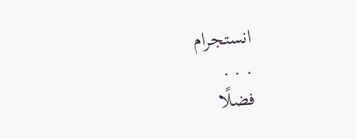انستجرام
. . .
فضلًا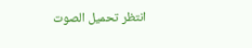انتظر تحميل الصوت